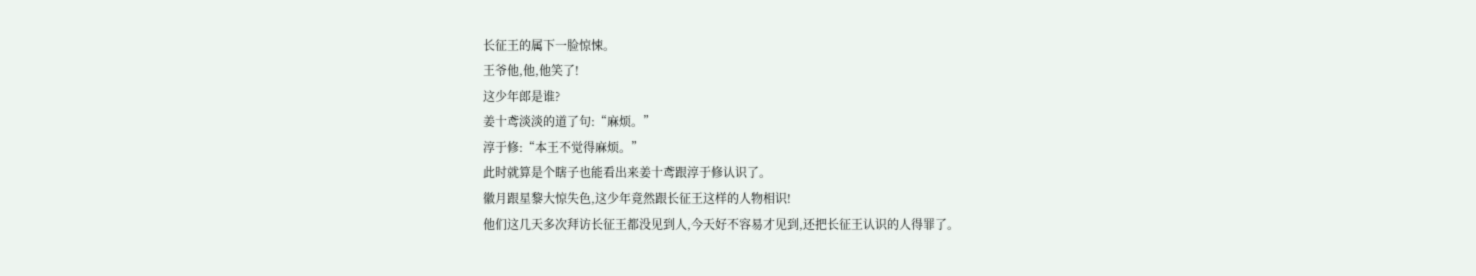长征王的属下一脸惊悚。
王爷他,他,他笑了!
这少年郎是谁?
姜十鸢淡淡的道了句:“麻烦。”
淳于修:“本王不觉得麻烦。”
此时就算是个瞎子也能看出来姜十鸢跟淳于修认识了。
徽月跟星黎大惊失色,这少年竟然跟长征王这样的人物相识!
他们这几天多次拜访长征王都没见到人,今天好不容易才见到,还把长征王认识的人得罪了。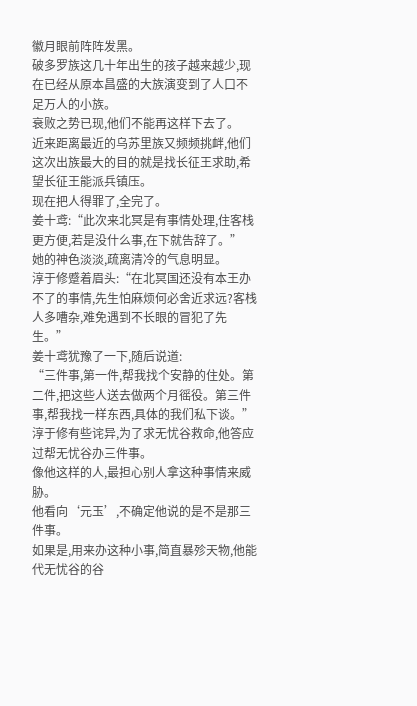徽月眼前阵阵发黑。
破多罗族这几十年出生的孩子越来越少,现在已经从原本昌盛的大族演变到了人口不足万人的小族。
衰败之势已现,他们不能再这样下去了。
近来距离最近的乌苏里族又频频挑衅,他们这次出族最大的目的就是找长征王求助,希望长征王能派兵镇压。
现在把人得罪了,全完了。
姜十鸢:“此次来北冥是有事情处理,住客栈更方便,若是没什么事,在下就告辞了。”
她的神色淡淡,疏离清冷的气息明显。
淳于修蹙着眉头:“在北冥国还没有本王办不了的事情,先生怕麻烦何必舍近求远?客栈人多嘈杂,难免遇到不长眼的冒犯了先生。”
姜十鸢犹豫了一下,随后说道:
“三件事,第一件,帮我找个安静的住处。第二件,把这些人送去做两个月徭役。第三件事,帮我找一样东西,具体的我们私下谈。”
淳于修有些诧异,为了求无忧谷救命,他答应过帮无忧谷办三件事。
像他这样的人,最担心别人拿这种事情来威胁。
他看向‘元玉’,不确定他说的是不是那三件事。
如果是,用来办这种小事,简直暴殄天物,他能代无忧谷的谷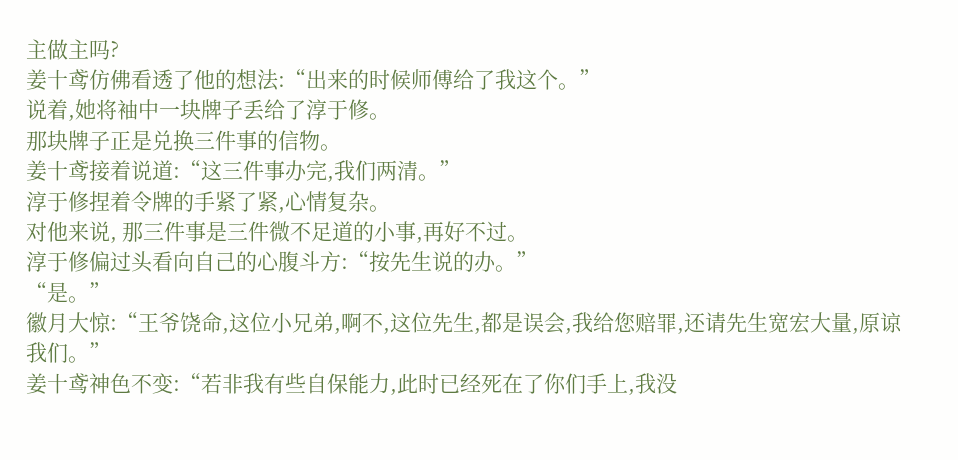主做主吗?
姜十鸢仿佛看透了他的想法:“出来的时候师傅给了我这个。”
说着,她将袖中一块牌子丢给了淳于修。
那块牌子正是兑换三件事的信物。
姜十鸢接着说道:“这三件事办完,我们两清。”
淳于修捏着令牌的手紧了紧,心情复杂。
对他来说, 那三件事是三件微不足道的小事,再好不过。
淳于修偏过头看向自己的心腹斗方:“按先生说的办。”
“是。”
徽月大惊:“王爷饶命,这位小兄弟,啊不,这位先生,都是误会,我给您赔罪,还请先生宽宏大量,原谅我们。”
姜十鸢神色不变:“若非我有些自保能力,此时已经死在了你们手上,我没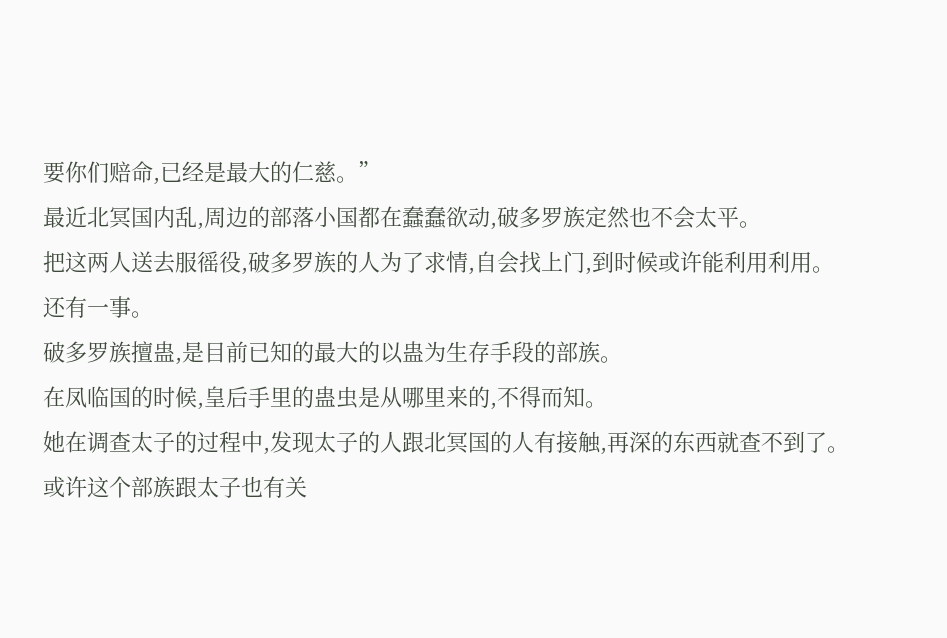要你们赔命,已经是最大的仁慈。”
最近北冥国内乱,周边的部落小国都在蠢蠢欲动,破多罗族定然也不会太平。
把这两人送去服徭役,破多罗族的人为了求情,自会找上门,到时候或许能利用利用。
还有一事。
破多罗族擅蛊,是目前已知的最大的以蛊为生存手段的部族。
在凤临国的时候,皇后手里的蛊虫是从哪里来的,不得而知。
她在调查太子的过程中,发现太子的人跟北冥国的人有接触,再深的东西就查不到了。
或许这个部族跟太子也有关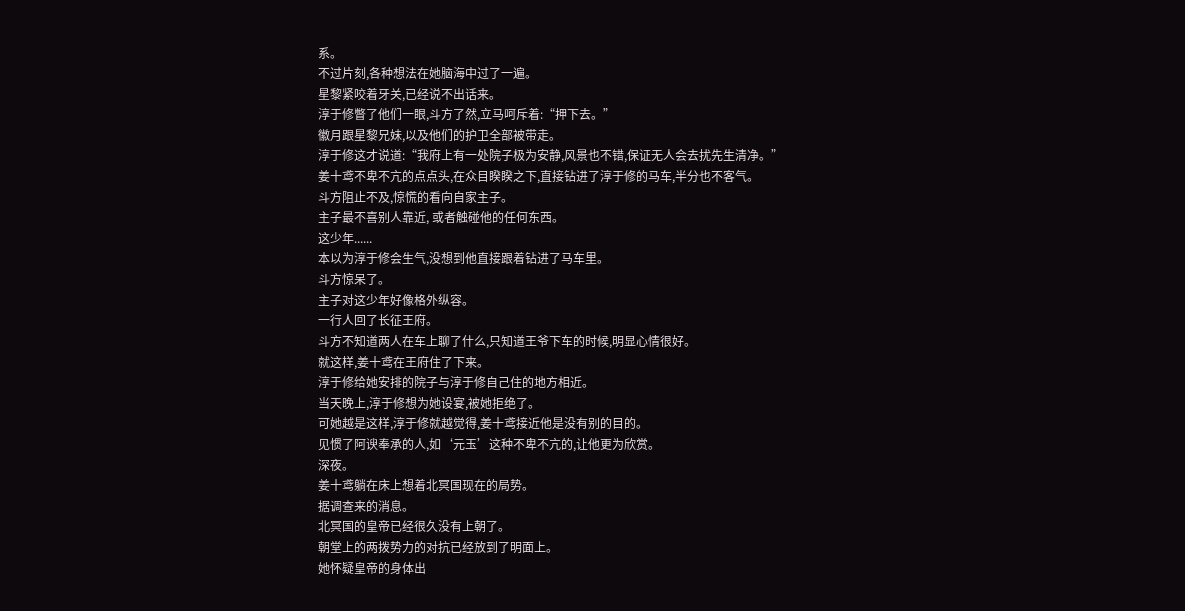系。
不过片刻,各种想法在她脑海中过了一遍。
星黎紧咬着牙关,已经说不出话来。
淳于修瞥了他们一眼,斗方了然,立马呵斥着:“押下去。”
徽月跟星黎兄妹,以及他们的护卫全部被带走。
淳于修这才说道:“我府上有一处院子极为安静,风景也不错,保证无人会去扰先生清净。”
姜十鸢不卑不亢的点点头,在众目睽睽之下,直接钻进了淳于修的马车,半分也不客气。
斗方阻止不及,惊慌的看向自家主子。
主子最不喜别人靠近, 或者触碰他的任何东西。
这少年......
本以为淳于修会生气,没想到他直接跟着钻进了马车里。
斗方惊呆了。
主子对这少年好像格外纵容。
一行人回了长征王府。
斗方不知道两人在车上聊了什么,只知道王爷下车的时候,明显心情很好。
就这样,姜十鸢在王府住了下来。
淳于修给她安排的院子与淳于修自己住的地方相近。
当天晚上,淳于修想为她设宴,被她拒绝了。
可她越是这样,淳于修就越觉得,姜十鸢接近他是没有别的目的。
见惯了阿谀奉承的人,如‘元玉’这种不卑不亢的,让他更为欣赏。
深夜。
姜十鸢躺在床上想着北冥国现在的局势。
据调查来的消息。
北冥国的皇帝已经很久没有上朝了。
朝堂上的两拨势力的对抗已经放到了明面上。
她怀疑皇帝的身体出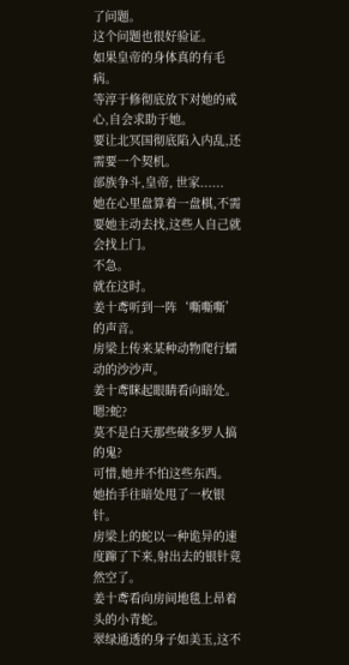了问题。
这个问题也很好验证。
如果皇帝的身体真的有毛病。
等淳于修彻底放下对她的戒心,自会求助于她。
要让北冥国彻底陷入内乱,还需要一个契机。
部族争斗,皇帝, 世家......
她在心里盘算着一盘棋,不需要她主动去找,这些人自己就会找上门。
不急。
就在这时。
姜十鸢听到一阵‘嘶嘶嘶’的声音。
房梁上传来某种动物爬行蠕动的沙沙声。
姜十鸢眯起眼睛看向暗处。
嗯?蛇?
莫不是白天那些破多罗人搞的鬼?
可惜,她并不怕这些东西。
她抬手往暗处甩了一枚银针。
房梁上的蛇以一种诡异的速度蹿了下来,射出去的银针竟然空了。
姜十鸢看向房间地毯上昂着头的小青蛇。
翠绿通透的身子如美玉,这不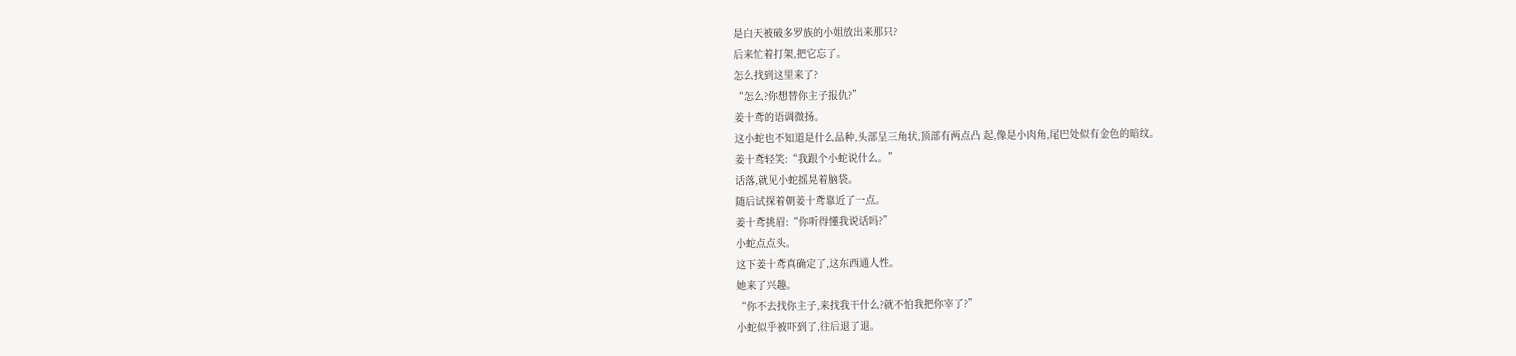是白天被破多罗族的小姐放出来那只?
后来忙着打架,把它忘了。
怎么找到这里来了?
“怎么?你想替你主子报仇?”
姜十鸢的语调微扬。
这小蛇也不知道是什么品种,头部呈三角状,顶部有两点凸 起,像是小肉角,尾巴处似有金色的暗纹。
姜十鸢轻笑:“我跟个小蛇说什么。”
话落,就见小蛇摇晃着脑袋。
随后试探着朝姜十鸢靠近了一点。
姜十鸢挑眉:“你听得懂我说话吗?”
小蛇点点头。
这下姜十鸢真确定了,这东西通人性。
她来了兴趣。
“你不去找你主子,来找我干什么?就不怕我把你宰了?”
小蛇似乎被吓到了,往后退了退。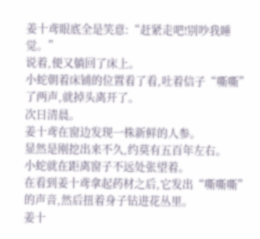姜十鸢眼底全是笑意:“赶紧走吧!别吵我睡觉。”
说着,便又躺回了床上。
小蛇朝着床铺的位置看了看,吐着信子“嘶嘶”了两声,就掉头离开了。
次日清晨。
姜十鸢在窗边发现一株新鲜的人参。
显然是刚挖出来不久,约莫有五百年左右。
小蛇就在距离窗子不远处张望着。
在看到姜十鸢拿起药材之后,它发出“嘶嘶嘶”的声音,然后扭着身子钻进花丛里。
姜十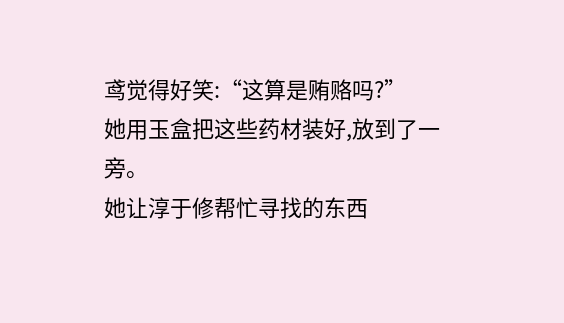鸢觉得好笑:“这算是贿赂吗?”
她用玉盒把这些药材装好,放到了一旁。
她让淳于修帮忙寻找的东西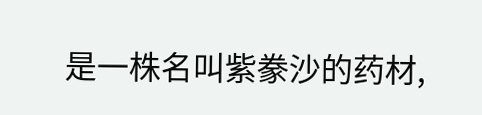是一株名叫紫豢沙的药材,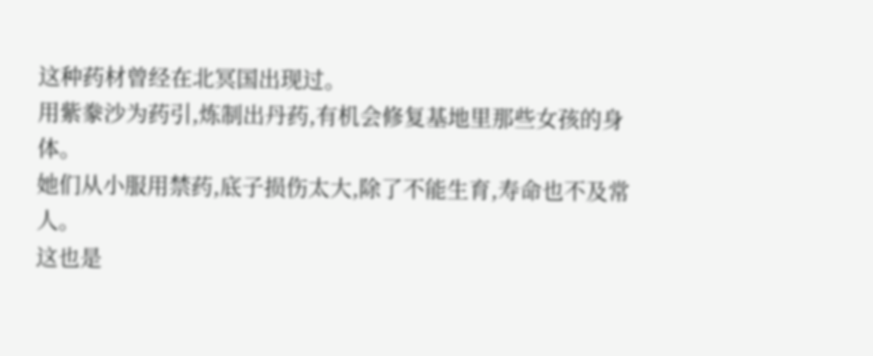这种药材曾经在北冥国出现过。
用紫豢沙为药引,炼制出丹药,有机会修复基地里那些女孩的身体。
她们从小服用禁药,底子损伤太大,除了不能生育,寿命也不及常人。
这也是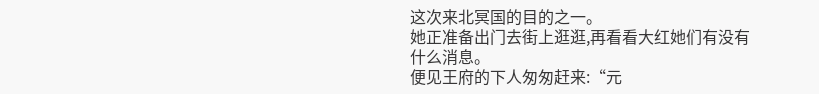这次来北冥国的目的之一。
她正准备出门去街上逛逛,再看看大红她们有没有什么消息。
便见王府的下人匆匆赶来:“元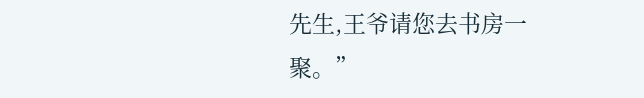先生,王爷请您去书房一聚。”